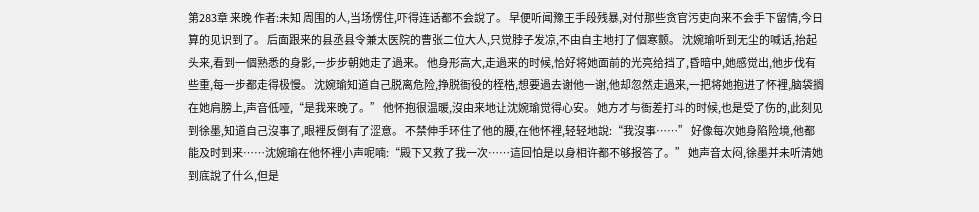第283章 来晚 作者:未知 周围的人,当场愣住,吓得连话都不会說了。 早便听闻豫王手段残暴,对付那些贪官污吏向来不会手下留情,今日算的见识到了。 后面跟来的县丞县令兼太医院的曹张二位大人,只觉脖子发凉,不由自主地打了個寒颤。 沈婉瑜听到无尘的喊话,抬起头来,看到一個熟悉的身影,一步步朝她走了過来。 他身形高大,走過来的时候,恰好将她面前的光亮给挡了,昏暗中,她感觉出,他步伐有些重,每一步都走得极慢。 沈婉瑜知道自己脱离危险,挣脱衙役的桎梏,想要過去谢他一谢,他却忽然走過来,一把将她抱进了怀裡,脑袋搁在她肩膀上,声音低哑,“是我来晚了。” 他怀抱很温暖,沒由来地让沈婉瑜觉得心安。 她方才与衙差打斗的时候,也是受了伤的,此刻见到徐墨,知道自己沒事了,眼裡反倒有了涩意。 不禁伸手环住了他的腰,在他怀裡,轻轻地說:“我沒事……” 好像每次她身陷险境,他都能及时到来……沈婉瑜在他怀裡小声呢喃:“殿下又救了我一次……這回怕是以身相许都不够报答了。” 她声音太闷,徐墨并未听清她到底說了什么,但是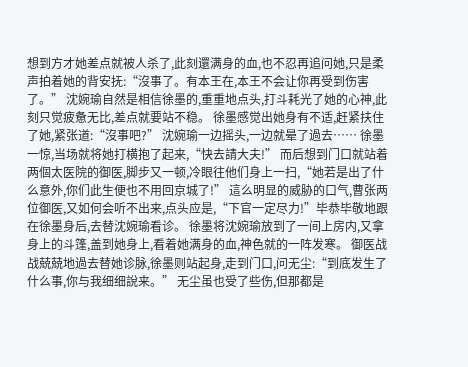想到方才她差点就被人杀了,此刻還满身的血,也不忍再追问她,只是柔声拍着她的背安抚:“沒事了。有本王在,本王不会让你再受到伤害了。” 沈婉瑜自然是相信徐墨的,重重地点头,打斗耗光了她的心神,此刻只觉疲惫无比,差点就要站不稳。 徐墨感觉出她身有不适,赶紧扶住了她,紧张道:“沒事吧?” 沈婉瑜一边摇头,一边就晕了過去…… 徐墨一惊,当场就将她打横抱了起来,“快去請大夫!” 而后想到门口就站着两個太医院的御医,脚步又一顿,冷眼往他们身上一扫,“她若是出了什么意外,你们此生便也不用回京城了!” 這么明显的威胁的口气,曹张两位御医,又如何会听不出来,点头应是,“下官一定尽力!”毕恭毕敬地跟在徐墨身后,去替沈婉瑜看诊。 徐墨将沈婉瑜放到了一间上房内,又拿身上的斗篷,盖到她身上,看着她满身的血,神色就的一阵发寒。 御医战战兢兢地過去替她诊脉,徐墨则站起身,走到门口,问无尘:“到底发生了什么事,你与我细细說来。” 无尘虽也受了些伤,但那都是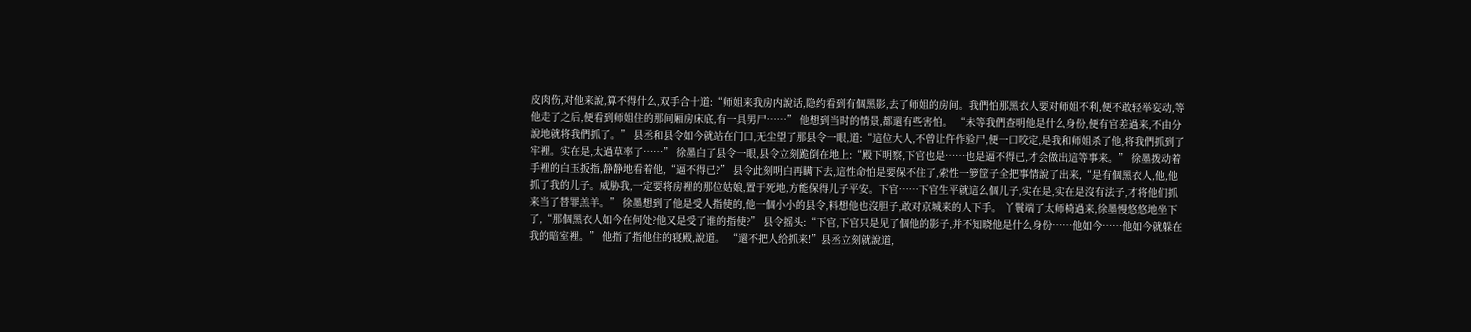皮肉伤,对他来說,算不得什么,双手合十道:“师姐来我房内說话,隐约看到有個黑影,去了师姐的房间。我們怕那黑衣人要对师姐不利,便不敢轻举妄动,等他走了之后,便看到师姐住的那间厢房床底,有一具男尸……” 他想到当时的情景,都還有些害怕。 “未等我們查明他是什么身份,便有官差過来,不由分說地就将我們抓了。” 县丞和县令如今就站在门口,无尘望了那县令一眼,道:“這位大人,不曾让仵作验尸,便一口咬定,是我和师姐杀了他,将我們抓到了牢裡。实在是,太過草率了……” 徐墨白了县令一眼,县令立刻跪倒在地上:“殿下明察,下官也是……也是逼不得已,才会做出這等事来。” 徐墨拨动着手裡的白玉扳指,静静地看着他,“逼不得已?” 县令此刻明白再瞒下去,這性命怕是要保不住了,索性一箩筐子全把事情說了出来,“是有個黑衣人,他,他抓了我的儿子。威胁我,一定要将房裡的那位姑娘,置于死地,方能保得儿子平安。下官……下官生平就這么個儿子,实在是,实在是沒有法子,才将他们抓来当了替罪羔羊。” 徐墨想到了他是受人指使的,他一個小小的县令,料想他也沒胆子,敢对京城来的人下手。 丫鬟端了太师椅過来,徐墨慢悠悠地坐下了,“那個黑衣人如今在何处?他又是受了谁的指使?” 县令摇头:“下官,下官只是见了個他的影子,并不知晓他是什么身份……他如今……他如今就躲在我的暗室裡。” 他指了指他住的寝殿,說道。 “還不把人给抓来!”县丞立刻就說道,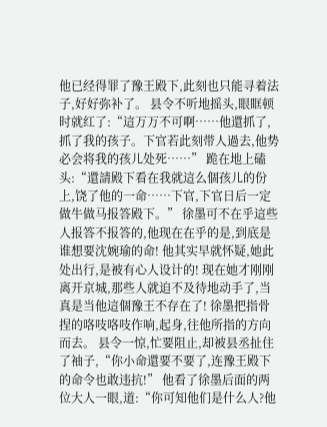他已经得罪了豫王殿下,此刻也只能寻着法子,好好弥补了。 县令不听地摇头,眼眶顿时就红了:“這万万不可啊……他還抓了,抓了我的孩子。下官若此刻带人過去,他势必会将我的孩儿处死……” 跪在地上磕头:“還請殿下看在我就這么個孩儿的份上,饶了他的一命……下官,下官日后一定做牛做马报答殿下。” 徐墨可不在乎這些人报答不报答的,他现在在乎的是,到底是谁想要沈婉瑜的命! 他其实早就怀疑,她此处出行,是被有心人设计的! 现在她才刚刚离开京城,那些人就迫不及待地动手了,当真是当他這個豫王不存在了! 徐墨把指骨捏的咯吱咯吱作响,起身,往他所指的方向而去。 县令一惊,忙要阻止,却被县丞扯住了袖子,“你小命還要不要了,连豫王殿下的命令也敢违抗!” 他看了徐墨后面的两位大人一眼,道:“你可知他们是什么人?他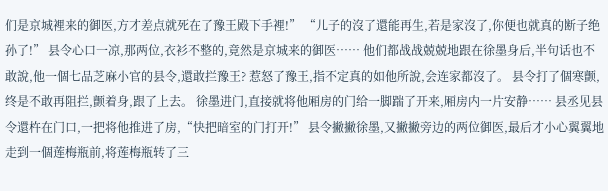们是京城裡来的御医,方才差点就死在了豫王殿下手裡!” “儿子的沒了還能再生,若是家沒了,你便也就真的断子绝孙了!” 县令心口一凉,那两位,衣衫不整的,竟然是京城来的御医…… 他们都战战兢兢地跟在徐墨身后,半句话也不敢說,他一個七品芝麻小官的县令,還敢拦豫王? 惹怒了豫王,指不定真的如他所說,会连家都沒了。 县令打了個寒颤,终是不敢再阻拦,颤着身,跟了上去。 徐墨进门,直接就将他厢房的门给一脚踹了开来,厢房内一片安静…… 县丞见县令還杵在门口,一把将他推进了房,“快把暗室的门打开!” 县令撇撇徐墨,又撇撇旁边的两位御医,最后才小心翼翼地走到一個莲梅瓶前,将莲梅瓶转了三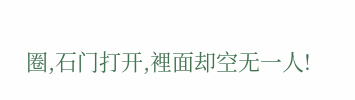圈,石门打开,裡面却空无一人!